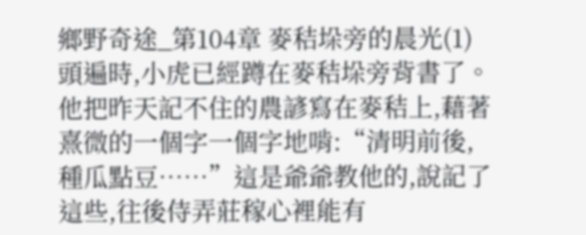鄉野奇途_第104章 麥秸垛旁的晨光(1)
頭遍時,小虎已經蹲在麥秸垛旁背書了。他把昨天記不住的農諺寫在麥秸上,藉著熹微的一個字一個字地啃:“清明前後,種瓜點豆……”這是爺爺教他的,說記了這些,往後侍弄莊稼心裡能有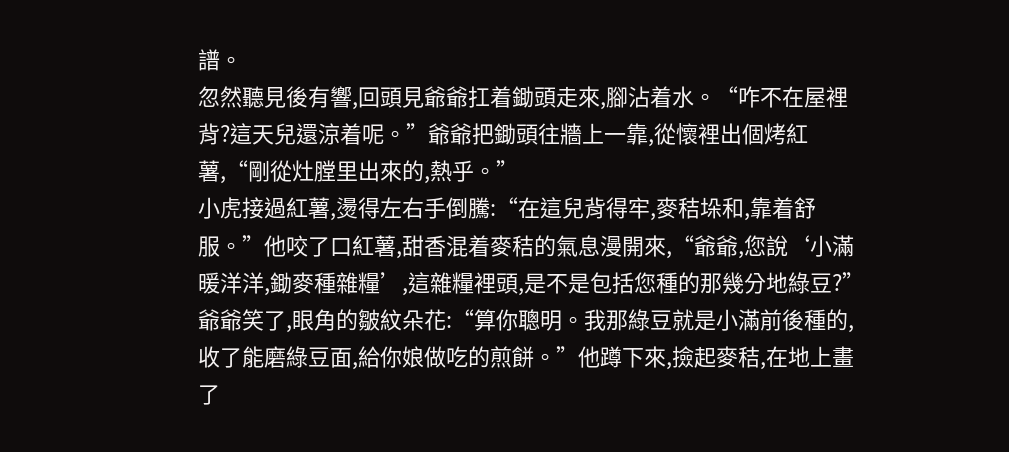譜。
忽然聽見後有響,回頭見爺爺扛着鋤頭走來,腳沾着水。“咋不在屋裡背?這天兒還涼着呢。”爺爺把鋤頭往牆上一靠,從懷裡出個烤紅薯,“剛從灶膛里出來的,熱乎。”
小虎接過紅薯,燙得左右手倒騰:“在這兒背得牢,麥秸垛和,靠着舒服。”他咬了口紅薯,甜香混着麥秸的氣息漫開來,“爺爺,您說‘小滿暖洋洋,鋤麥種雜糧’,這雜糧裡頭,是不是包括您種的那幾分地綠豆?”
爺爺笑了,眼角的皺紋朵花:“算你聰明。我那綠豆就是小滿前後種的,收了能磨綠豆面,給你娘做吃的煎餅。”他蹲下來,撿起麥秸,在地上畫了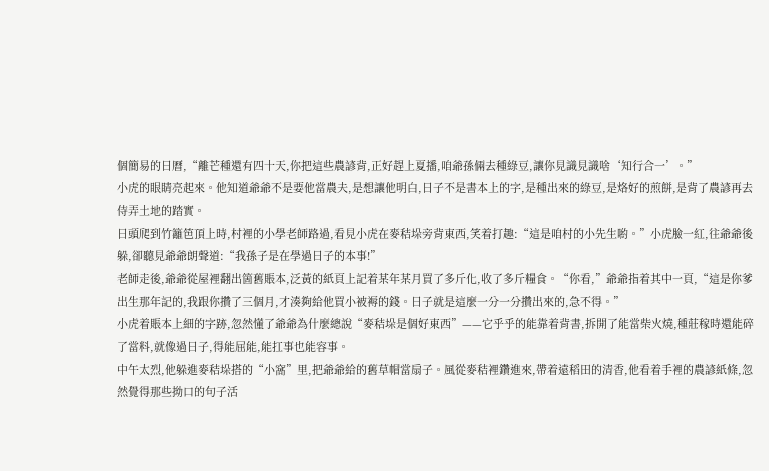個簡易的日曆,“離芒種還有四十天,你把這些農諺背,正好趕上夏播,咱爺孫倆去種綠豆,讓你見識見識啥‘知行合一’。”
小虎的眼睛亮起來。他知道爺爺不是要他當農夫,是想讓他明白,日子不是書本上的字,是種出來的綠豆,是烙好的煎餅,是背了農諺再去侍弄土地的踏實。
日頭爬到竹籬笆頂上時,村裡的小學老師路過,看見小虎在麥秸垛旁背東西,笑着打趣:“這是咱村的小先生喲。”小虎臉一紅,往爺爺後躲,卻聽見爺爺朗聲道:“我孫子是在學過日子的本事!”
老師走後,爺爺從屋裡翻出箇舊賬本,泛黃的紙頁上記着某年某月買了多斤化,收了多斤糧食。“你看,”爺爺指着其中一頁,“這是你爹出生那年記的,我跟你攢了三個月,才湊夠給他買小被褥的錢。日子就是這麼一分一分攢出來的,急不得。”
小虎着賬本上細的字跡,忽然懂了爺爺為什麼總說“麥秸垛是個好東西”——它乎乎的能靠着背書,拆開了能當柴火燒,種莊稼時還能碎了當料,就像過日子,得能屈能,能扛事也能容事。
中午太烈,他躲進麥秸垛搭的“小窩”里,把爺爺給的舊草帽當扇子。風從麥秸裡鑽進來,帶着遠稻田的清香,他看着手裡的農諺紙條,忽然覺得那些拗口的句子活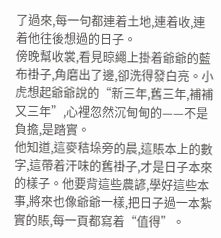了過來,每一句都連着土地,連着收,連着他往後想過的日子。
傍晚幫收裳,看見晾繩上掛着爺爺的藍布褂子,角磨出了邊,卻洗得發白亮。小虎想起爺爺說的“新三年,舊三年,補補又三年”,心裡忽然沉甸甸的——不是負擔,是踏實。
他知道,這麥秸垛旁的晨,這賬本上的數字,這帶着汗味的舊褂子,才是日子本來的樣子。他要背這些農諺,學好這些本事,將來也像爺爺一樣,把日子過一本紮實的賬,每一頁都寫着“值得”。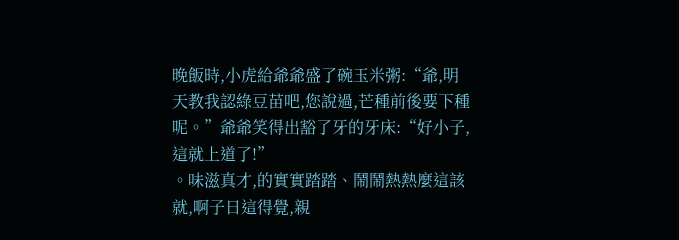晚飯時,小虎給爺爺盛了碗玉米粥:“爺,明天教我認綠豆苗吧,您說過,芒種前後要下種呢。”爺爺笑得出豁了牙的牙床:“好小子,這就上道了!”
。味滋真才,的實實踏踏、鬧鬧熱熱麼這該就,啊子日這得覺,親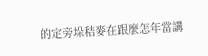的定旁垛秸麥在跟麼怎年當講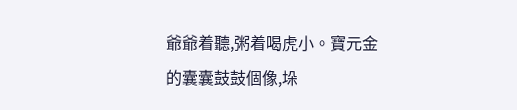爺爺着聽,粥着喝虎小。寶元金的囊囊鼓鼓個像,垛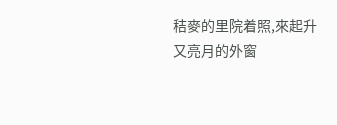秸麥的里院着照,來起升又亮月的外窗